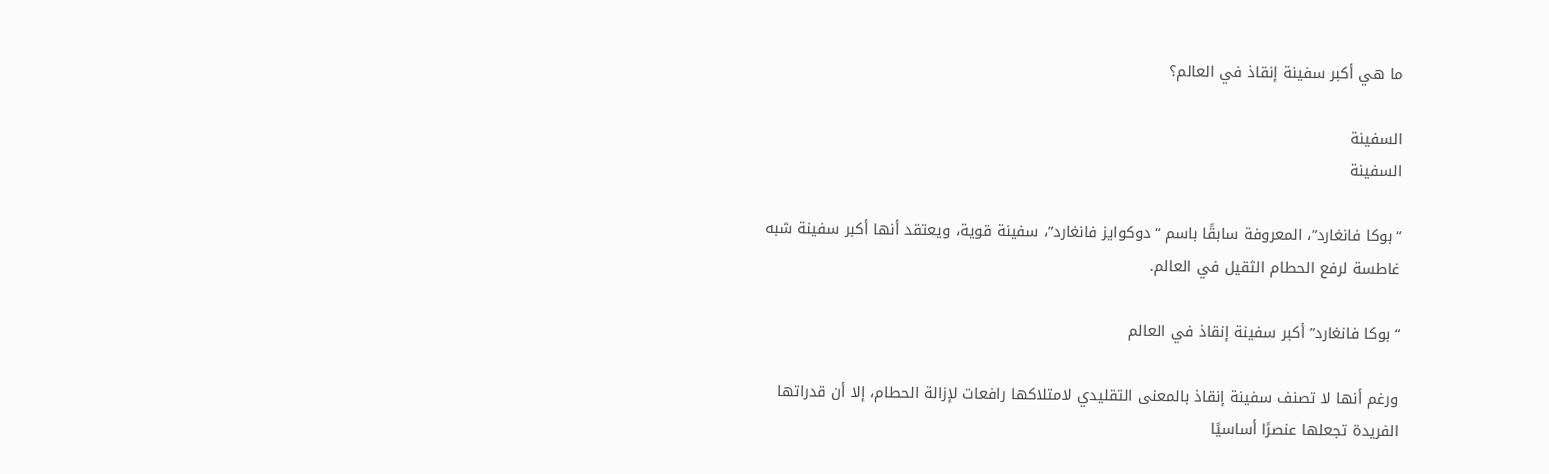ما هي أكبر سفينة إنقاذ في العالم؟

السفينة
السفينة

“بوكا فانغارد”، المعروفة سابقًا باسم “دوكوايز فانغارد”، سفينة قوية، ويعتقد أنها أكبر سفينة شبه غاطسة لرفع الحطام الثقيل في العالم.

“بوكا فانغارد” أكبر سفينة إنقاذ في العالم

ورغم أنها لا تصنف سفينة إنقاذ بالمعنى التقليدي لامتلاكها رافعات لإزالة الحطام، إلا أن قدراتها الفريدة تجعلها عنصرًا أساسيًا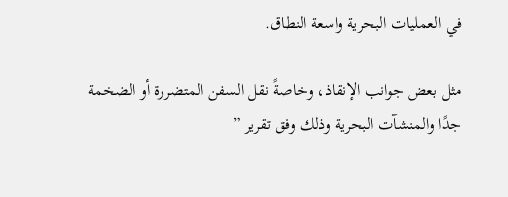في العمليات البحرية واسعة النطاق.

مثل بعض جوانب الإنقاذ، وخاصةً نقل السفن المتضررة أو الضخمة جدًا والمنشآت البحرية وذلك وفق تقرير ”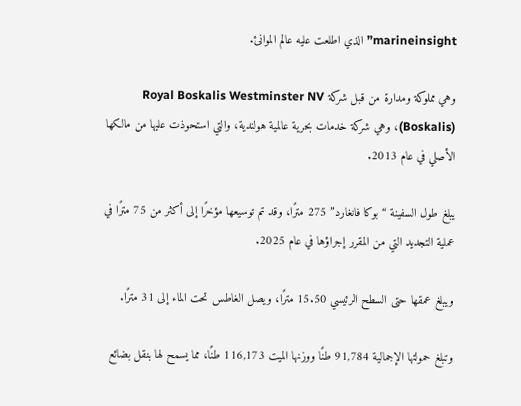marineinsight” الذي اطلعت عليه عالم الموانئ.

وهي مملوكة ومدارة من قبل شركة Royal Boskalis Westminster NV (Boskalis)، وهي شركة خدمات بحرية عالمية هولندية، والتي استحوذت عليها من مالكها الأصلي في عام 2013.

يبلغ طول السفينة “بوكا فانغارد” 275 مترًا، وقد تم توسيعها مؤخرًا إلى أكثر من 75 مترًا في عملية التجديد التي من المقرر إجراؤها في عام 2025.

ويبلغ عمقها حتى السطح الرئيسي 15.50 مترًا، ويصل الغاطس تحت الماء إلى 31 مترًا.

وتبلغ حمولتها الإجمالية 91,784 طنًا ووزنها الميت 116,173 طنًا، مما يسمح لها بنقل بضائع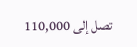تصل إلى 110,000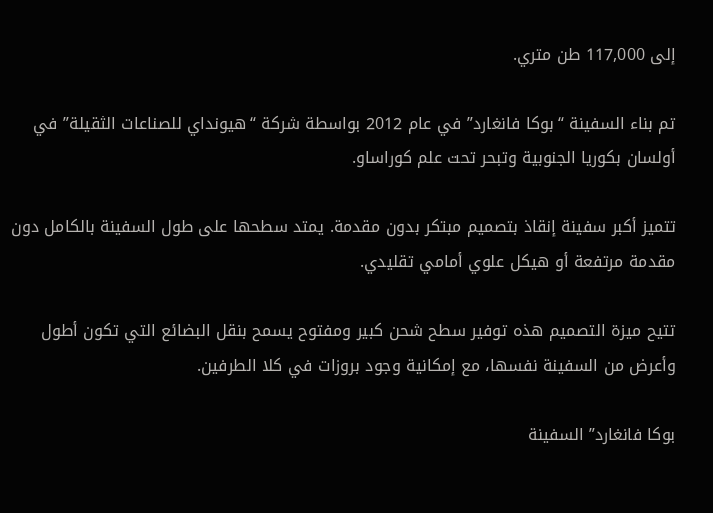إلى 117,000 طن متري.

تم بناء السفينة “بوكا فانغارد” في عام 2012 بواسطة شركة “هيونداي للصناعات الثقيلة” في أولسان بكوريا الجنوبية وتبحر تحت علم كوراساو.

تتميز أكبر سفينة إنقاذ بتصميم مبتكر بدون مقدمة. يمتد سطحها على طول السفينة بالكامل دون مقدمة مرتفعة أو هيكل علوي أمامي تقليدي.

تتيح ميزة التصميم هذه توفير سطح شحن كبير ومفتوح يسمح بنقل البضائع التي تكون أطول وأعرض من السفينة نفسها، مع إمكانية وجود بروزات في كلا الطرفين.

بوكا فانغارد” السفينة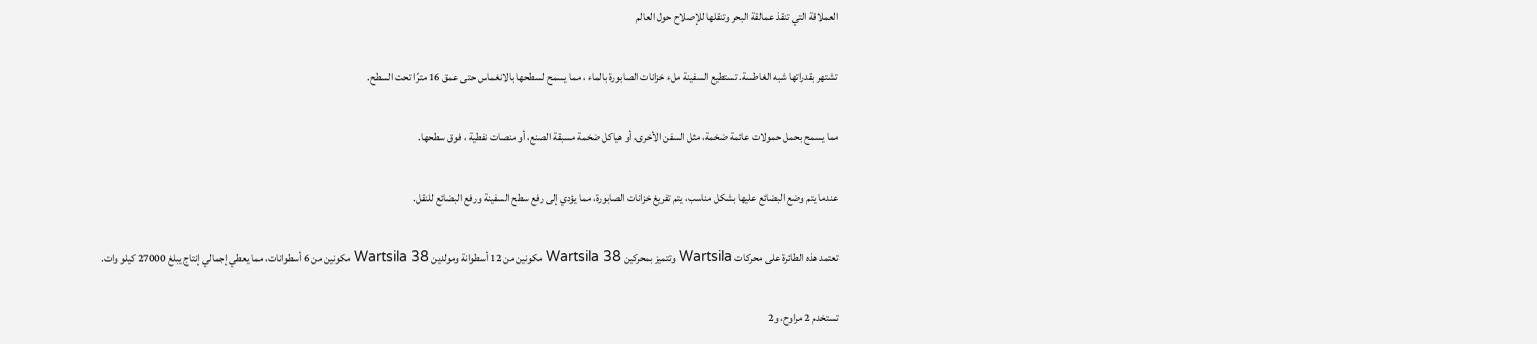العملاقة التي تنقذ عمالقة البحر وتنقلها للإصلاح حول العالم

تشتهر بقدراتها شبه الغاطسة. تستطيع السفينة ملء خزانات الصابورة بالماء ، مما يسمح لسطحها بالانغماس حتى عمق 16 مترًا تحت السطح.

مما يسمح بحمل حمولات عائمة ضخمة، مثل السفن الأخرى، أو هياكل ضخمة مسبقة الصنع، أو منصات نفطية ، فوق سطحها.

عندما يتم وضع البضائع عليها بشكل مناسب، يتم تفريغ خزانات الصابورة، مما يؤدي إلى رفع سطح السفينة ورفع البضائع للنقل.

تعتمد هذه الطائرة على محركات Wartsila وتتميز بمحركين Wartsila 38 مكونين من 12 أسطوانة ومولدين Wartsila 38 مكونين من 6 أسطوانات، مما يعطي إجمالي إنتاج يبلغ 27000 كيلو وات.

تستخدم 2 مراوح، و2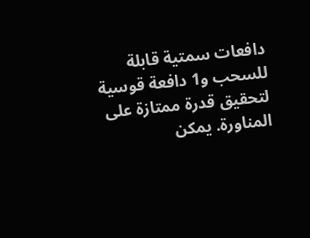دافعات سمتية قابلة للسحب و1 دافعة قوسية لتحقيق قدرة ممتازة على المناورة. يمكن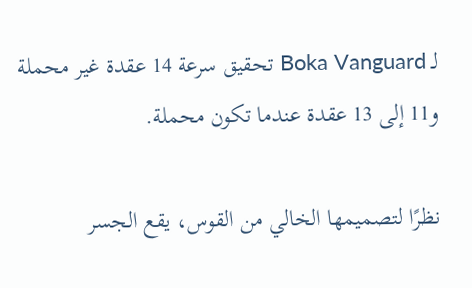لـ Boka Vanguard تحقيق سرعة 14 عقدة غير محملة و11 إلى 13 عقدة عندما تكون محملة.

نظرًا لتصميمها الخالي من القوس، يقع الجسر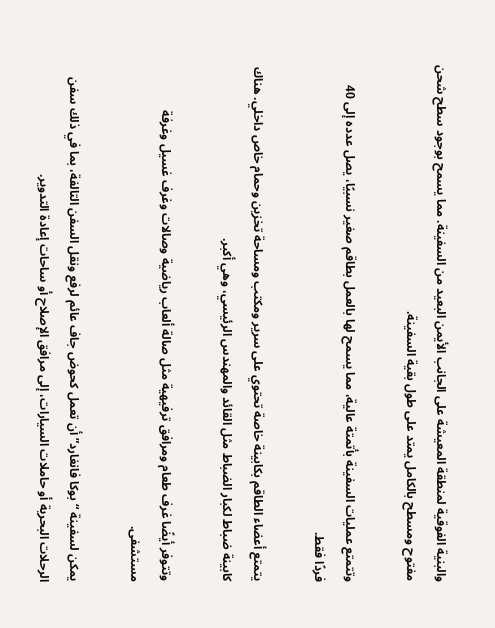والبنية الفوقية لمنطقة المعيشة على الجانب الأيمن البعيد من السفينة. مما يسمح بوجود سطح شحن مفتوح ومسطح بالكامل يمتد على طول بقية السفينة.

وتتمتع عمليات السفينة بأتمتة عالية، مما يسمح لها بالعمل بطاقم صغير نسبيًا، يصل عدده إلى 40 فردًا فقط.

يتمتع أعضاء الطاقم بكابينة خاصة تحتوي على سرير ومكتب ومساحة تخزين وحمام خاص داخلي. هناك كابينة ضباط لكبار الضباط مثل القائد والمهندس الرئيسي، وهي أكبر.

وتتوفر أيضًا غرف طعام ومرافق ترفيهية مثل صالة ألعاب رياضية وصالات وغرف غسيل وغرفة مستشفى.

يمكن لسفينة “بوكا فانغارد” أن تعمل كحوض جاف عائم لرفع ونقل السفن التالفة، بما في ذلك سفن الرحلات البحرية أو حاملات السيارات، إلى مرافق الإصلاح أو ساحات إعادة التدوير.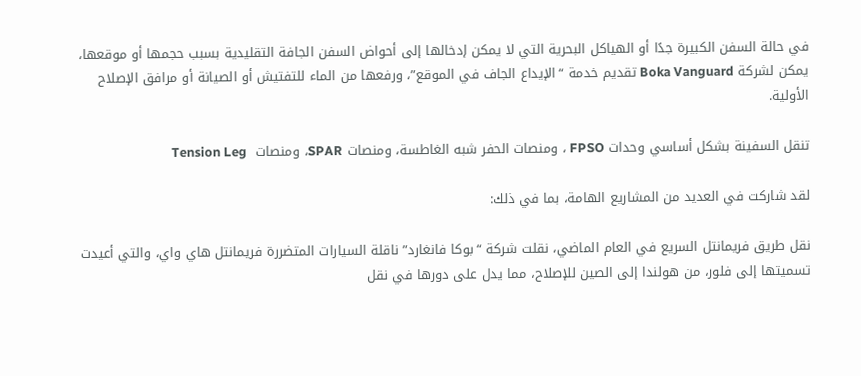في حالة السفن الكبيرة جدًا أو الهياكل البحرية التي لا يمكن إدخالها إلى أحواض السفن الجافة التقليدية بسبب حجمها أو موقعها، يمكن لشركة Boka Vanguard تقديم خدمة “الإيداع الجاف في الموقع”، ورفعها من الماء للتفتيش أو الصيانة أو مرافق الإصلاح الأولية.

تنقل السفينة بشكل أساسي وحدات FPSO ، ومنصات الحفر شبه الغاطسة، ومنصات SPAR، ومنصات  Tension Leg

لقد شاركت في العديد من المشاريع الهامة، بما في ذلك:

نقل طريق فريمانتل السريع في العام الماضي، نقلت شركة “بوكا فانغارد” ناقلة السيارات المتضررة فريمانتل هاي واي، والتي أعيدت تسميتها إلى فلور، من هولندا إلى الصين للإصلاح، مما يدل على دورها في نقل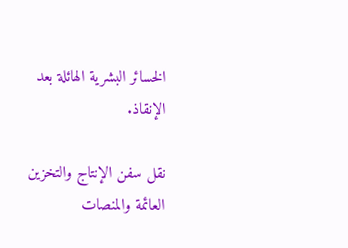الخسائر البشرية الهائلة بعد الإنقاذ.

نقل سفن الإنتاج والتخزين العائمة والمنصات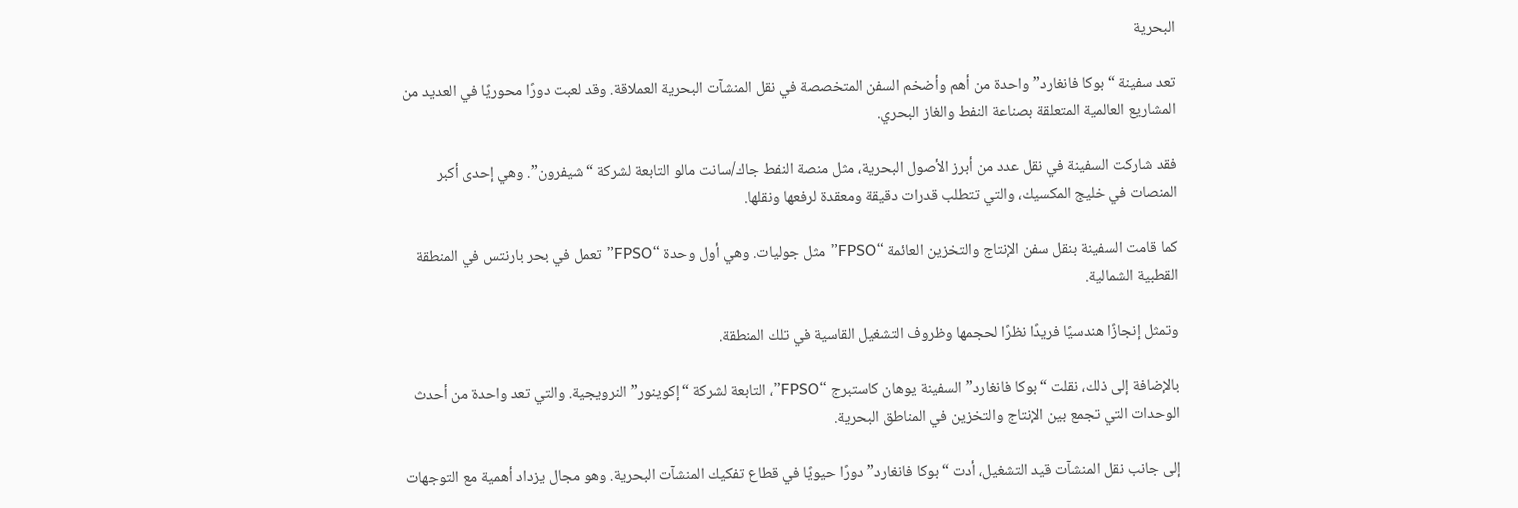البحرية

تعد سفينة “بوكا فانغارد” واحدة من أهم وأضخم السفن المتخصصة في نقل المنشآت البحرية العملاقة. وقد لعبت دورًا محوريًا في العديد من المشاريع العالمية المتعلقة بصناعة النفط والغاز البحري.

فقد شاركت السفينة في نقل عدد من أبرز الأصول البحرية، مثل منصة النفط جاك/سانت مالو التابعة لشركة “شيفرون”. وهي إحدى أكبر المنصات في خليج المكسيك، والتي تتطلب قدرات دقيقة ومعقدة لرفعها ونقلها.

كما قامت السفينة بنقل سفن الإنتاج والتخزين العائمة “FPSO” مثل جوليات. وهي أول وحدة “FPSO” تعمل في بحر بارنتس في المنطقة القطبية الشمالية.

وتمثل إنجازًا هندسيًا فريدًا نظرًا لحجمها وظروف التشغيل القاسية في تلك المنطقة.

بالإضافة إلى ذلك، نقلت “بوكا فانغارد” السفينة يوهان كاستبرج “FPSO”، التابعة لشركة “إكوينور” النرويجية. والتي تعد واحدة من أحدث الوحدات التي تجمع بين الإنتاج والتخزين في المناطق البحرية.

إلى جانب نقل المنشآت قيد التشغيل، أدت “بوكا فانغارد” دورًا حيويًا في قطاع تفكيك المنشآت البحرية. وهو مجال يزداد أهمية مع التوجهات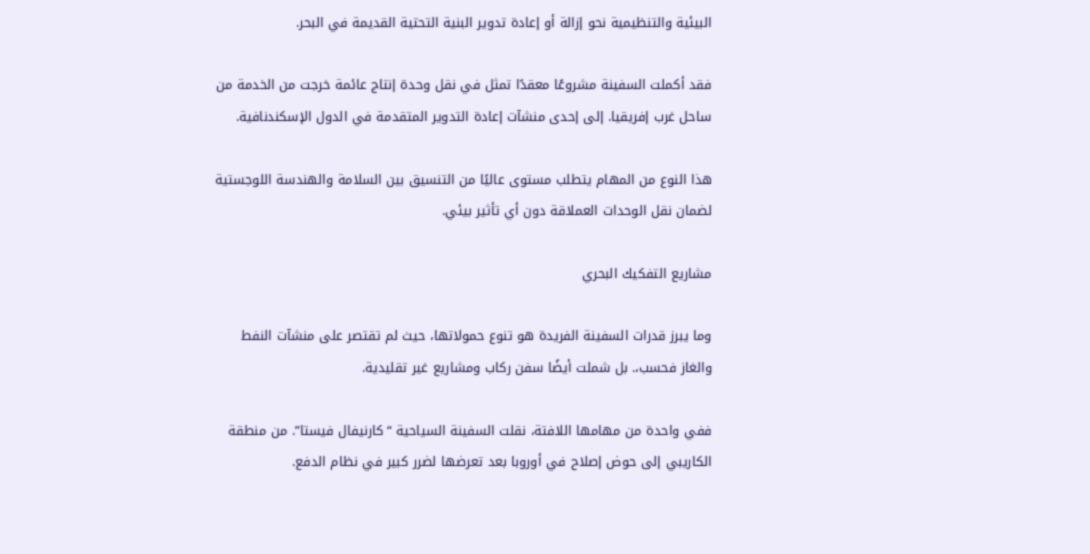البيئية والتنظيمية نحو إزالة أو إعادة تدوير البنية التحتية القديمة في البحر.

فقد أكملت السفينة مشروعًا معقدًا تمثل في نقل وحدة إنتاج عائمة خرجت من الخدمة من ساحل غرب إفريقيا. إلى إحدى منشآت إعادة التدوير المتقدمة في الدول الإسكندنافية.

هذا النوع من المهام يتطلب مستوى عاليًا من التنسيق بين السلامة والهندسة اللوجستية لضمان نقل الوحدات العملاقة دون أي تأثير بيئي.

مشاريع التفكيك البحري

وما يبرز قدرات السفينة الفريدة هو تنوع حمولاتها، حيث لم تقتصر على منشآت النفط والغاز فحسب،. بل شملت أيضًا سفن ركاب ومشاريع غير تقليدية.

ففي واحدة من مهامها اللافتة، نقلت السفينة السياحية “كارنيفال فيستا”. من منطقة الكاريبي إلى حوض إصلاح في أوروبا بعد تعرضها لضرر كبير في نظام الدفع.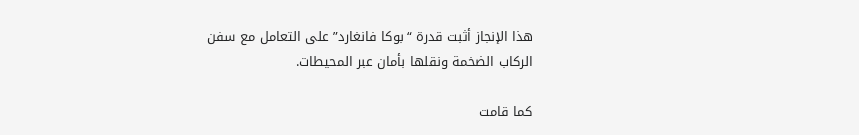هذا الإنجاز أثبت قدرة “بوكا فانغارد” على التعامل مع سفن الركاب الضخمة ونقلها بأمان عبر المحيطات.

كما قامت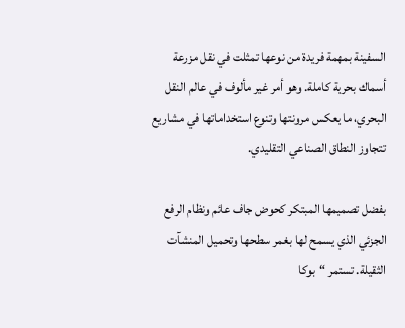السفينة بمهمة فريدة من نوعها تمثلت في نقل مزرعة أسماك بحرية كاملة. وهو أمر غير مألوف في عالم النقل البحري، ما يعكس مرونتها وتنوع استخداماتها في مشاريع تتجاوز النطاق الصناعي التقليدي.

بفضل تصميمها المبتكر كحوض جاف عائم ونظام الرفع الجزئي الذي يسمح لها بغمر سطحها وتحميل المنشآت الثقيلة. تستمر “بوكا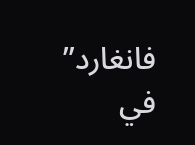فانغارد” في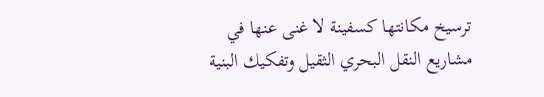ترسيخ مكانتها كسفينة لا غنى عنها في مشاريع النقل البحري الثقيل وتفكيك البنية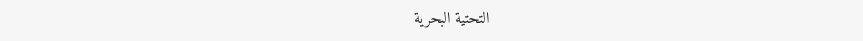التحتية البحرية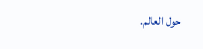حول العالم.